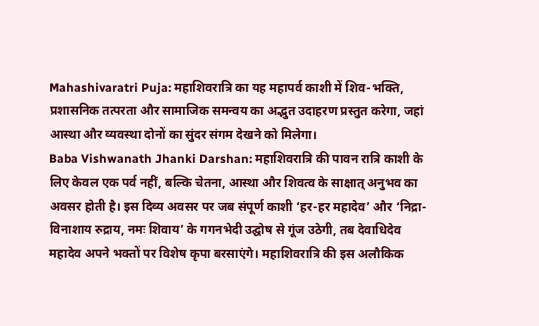Mahashivaratri Puja: महाशिवरात्रि का यह महापर्व काशी में शिव-भक्ति, प्रशासनिक तत्परता और सामाजिक समन्वय का अद्भुत उदाहरण प्रस्तुत करेगा, जहां आस्था और व्यवस्था दोनों का सुंदर संगम देखने को मिलेगा।
Baba Vishwanath Jhanki Darshan: महाशिवरात्रि की पावन रात्रि काशी के लिए केवल एक पर्व नहीं, बल्कि चेतना, आस्था और शिवत्व के साक्षात् अनुभव का अवसर होती है। इस दिव्य अवसर पर जब संपूर्ण काशी ‘हर-हर महादेव’ और ‘निद्रा-विनाशाय रुद्राय, नमः शिवाय’ के गगनभेदी उद्घोष से गूंज उठेगी, तब देवाधिदेव महादेव अपने भक्तों पर विशेष कृपा बरसाएंगे। महाशिवरात्रि की इस अलौकिक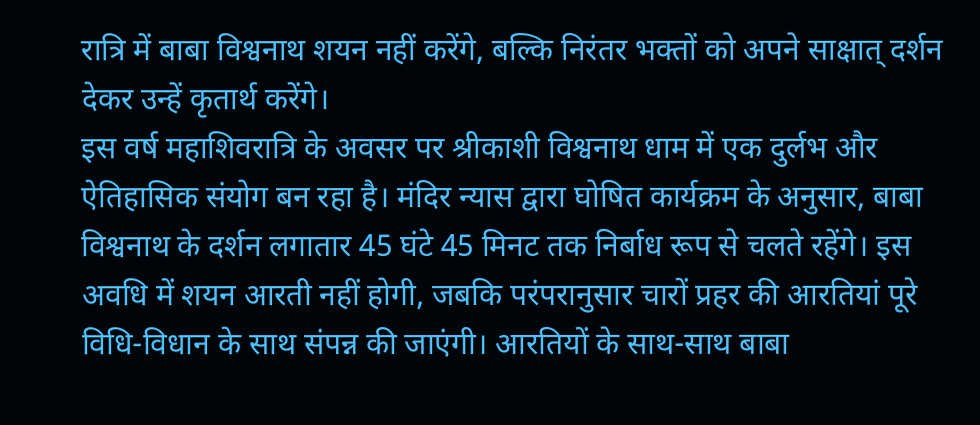रात्रि में बाबा विश्वनाथ शयन नहीं करेंगे, बल्कि निरंतर भक्तों को अपने साक्षात् दर्शन देकर उन्हें कृतार्थ करेंगे।
इस वर्ष महाशिवरात्रि के अवसर पर श्रीकाशी विश्वनाथ धाम में एक दुर्लभ और ऐतिहासिक संयोग बन रहा है। मंदिर न्यास द्वारा घोषित कार्यक्रम के अनुसार, बाबा विश्वनाथ के दर्शन लगातार 45 घंटे 45 मिनट तक निर्बाध रूप से चलते रहेंगे। इस अवधि में शयन आरती नहीं होगी, जबकि परंपरानुसार चारों प्रहर की आरतियां पूरे विधि-विधान के साथ संपन्न की जाएंगी। आरतियों के साथ-साथ बाबा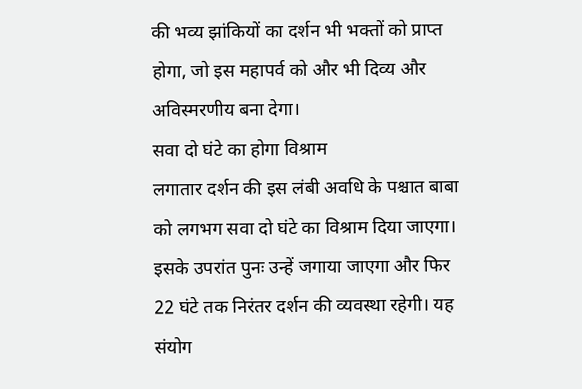की भव्य झांकियों का दर्शन भी भक्तों को प्राप्त होगा, जो इस महापर्व को और भी दिव्य और अविस्मरणीय बना देगा।
सवा दो घंटे का होगा विश्राम
लगातार दर्शन की इस लंबी अवधि के पश्चात बाबा को लगभग सवा दो घंटे का विश्राम दिया जाएगा। इसके उपरांत पुनः उन्हें जगाया जाएगा और फिर 22 घंटे तक निरंतर दर्शन की व्यवस्था रहेगी। यह संयोग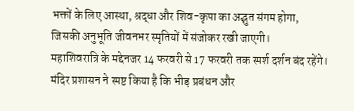भक्तों के लिए आस्था, श्रद्धा और शिव-कृपा का अद्भुत संगम होगा, जिसकी अनुभूति जीवनभर स्मृतियों में संजोकर रखी जाएगी।
महाशिवरात्रि के मद्देनजर 14 फरवरी से 17 फरवरी तक स्पर्श दर्शन बंद रहेंगे। मंदिर प्रशासन ने स्पष्ट किया है कि भीड़ प्रबंधन और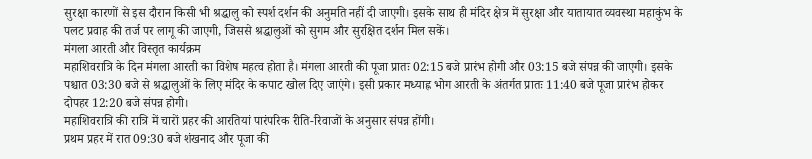सुरक्षा कारणों से इस दौरान किसी भी श्रद्धालु को स्पर्श दर्शन की अनुमति नहीं दी जाएगी। इसके साथ ही मंदिर क्षेत्र में सुरक्षा और यातायात व्यवस्था महाकुंभ के पलट प्रवाह की तर्ज पर लागू की जाएगी, जिससे श्रद्धालुओं को सुगम और सुरक्षित दर्शन मिल सकें।
मंगला आरती और विस्तृत कार्यक्रम
महाशिवरात्रि के दिन मंगला आरती का विशेष महत्व होता है। मंगला आरती की पूजा प्रातः 02:15 बजे प्रारंभ होगी और 03:15 बजे संपन्न की जाएगी। इसके पश्चात 03:30 बजे से श्रद्धालुओं के लिए मंदिर के कपाट खोल दिए जाएंगे। इसी प्रकार मध्याह्न भोग आरती के अंतर्गत प्रातः 11:40 बजे पूजा प्रारंभ होकर दोपहर 12:20 बजे संपन्न होगी।
महाशिवरात्रि की रात्रि में चारों प्रहर की आरतियां पारंपरिक रीति-रिवाजों के अनुसार संपन्न होंगी।
प्रथम प्रहर में रात 09:30 बजे शंखनाद और पूजा की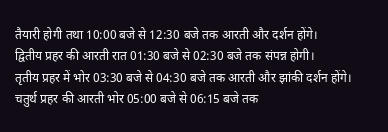तैयारी होगी तथा 10:00 बजे से 12:30 बजे तक आरती और दर्शन होंगे।
द्वितीय प्रहर की आरती रात 01:30 बजे से 02:30 बजे तक संपन्न होगी।
तृतीय प्रहर में भोर 03:30 बजे से 04:30 बजे तक आरती और झांकी दर्शन होंगे।
चतुर्थ प्रहर की आरती भोर 05:00 बजे से 06:15 बजे तक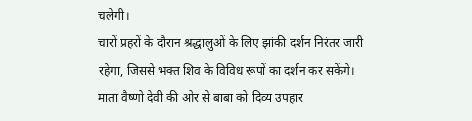चलेगी।
चारों प्रहरों के दौरान श्रद्धालुओं के लिए झांकी दर्शन निरंतर जारी रहेगा, जिससे भक्त शिव के विविध रूपों का दर्शन कर सकेंगे।
माता वैष्णो देवी की ओर से बाबा को दिव्य उपहार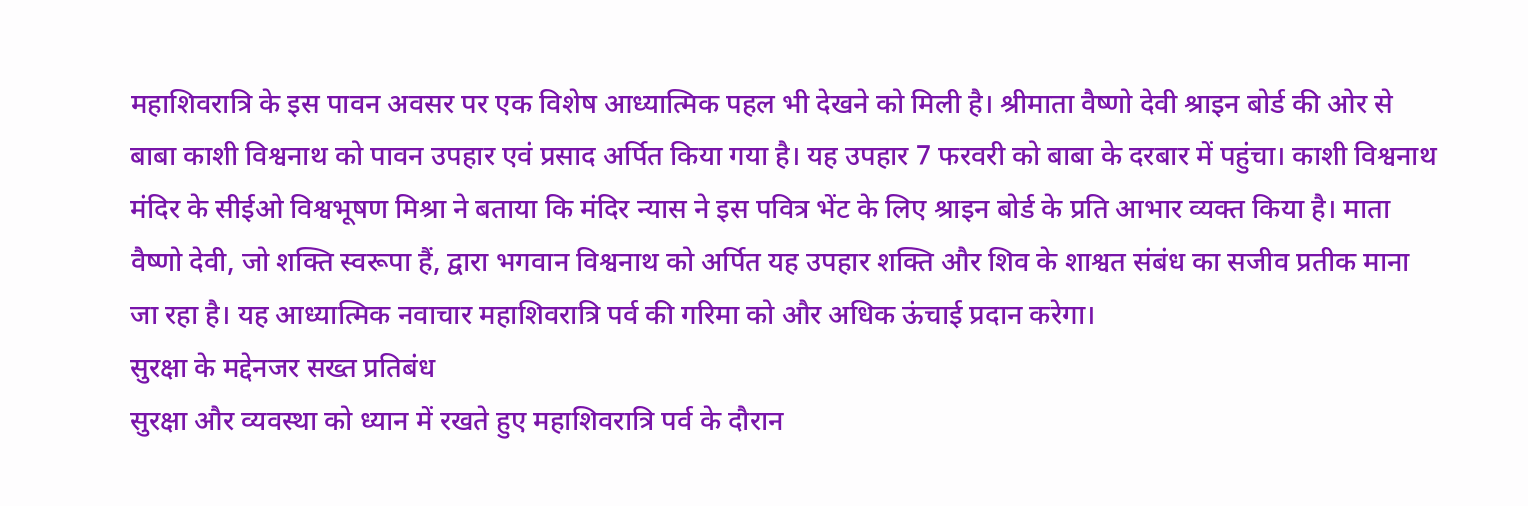महाशिवरात्रि के इस पावन अवसर पर एक विशेष आध्यात्मिक पहल भी देखने को मिली है। श्रीमाता वैष्णो देवी श्राइन बोर्ड की ओर से बाबा काशी विश्वनाथ को पावन उपहार एवं प्रसाद अर्पित किया गया है। यह उपहार 7 फरवरी को बाबा के दरबार में पहुंचा। काशी विश्वनाथ मंदिर के सीईओ विश्वभूषण मिश्रा ने बताया कि मंदिर न्यास ने इस पवित्र भेंट के लिए श्राइन बोर्ड के प्रति आभार व्यक्त किया है। माता वैष्णो देवी, जो शक्ति स्वरूपा हैं, द्वारा भगवान विश्वनाथ को अर्पित यह उपहार शक्ति और शिव के शाश्वत संबंध का सजीव प्रतीक माना जा रहा है। यह आध्यात्मिक नवाचार महाशिवरात्रि पर्व की गरिमा को और अधिक ऊंचाई प्रदान करेगा।
सुरक्षा के मद्देनजर सख्त प्रतिबंध
सुरक्षा और व्यवस्था को ध्यान में रखते हुए महाशिवरात्रि पर्व के दौरान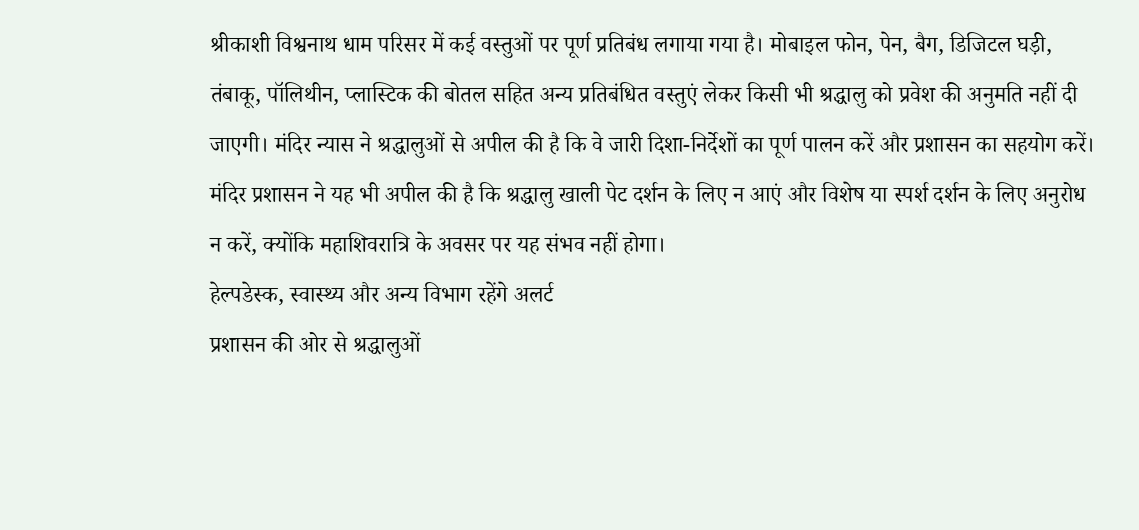श्रीकाशी विश्वनाथ धाम परिसर में कई वस्तुओं पर पूर्ण प्रतिबंध लगाया गया है। मोबाइल फोन, पेन, बैग, डिजिटल घड़ी, तंबाकू, पॉलिथीन, प्लास्टिक की बोतल सहित अन्य प्रतिबंधित वस्तुएं लेकर किसी भी श्रद्धालु को प्रवेश की अनुमति नहीं दी जाएगी। मंदिर न्यास ने श्रद्धालुओं से अपील की है कि वे जारी दिशा-निर्देशों का पूर्ण पालन करें और प्रशासन का सहयोग करें। मंदिर प्रशासन ने यह भी अपील की है कि श्रद्धालु खाली पेट दर्शन के लिए न आएं और विशेष या स्पर्श दर्शन के लिए अनुरोध न करें, क्योंकि महाशिवरात्रि के अवसर पर यह संभव नहीं होगा।
हेल्पडेस्क, स्वास्थ्य और अन्य विभाग रहेंगे अलर्ट
प्रशासन की ओर से श्रद्धालुओं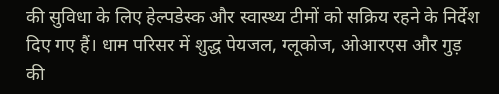की सुविधा के लिए हेल्पडेस्क और स्वास्थ्य टीमों को सक्रिय रहने के निर्देश दिए गए हैं। धाम परिसर में शुद्ध पेयजल, ग्लूकोज, ओआरएस और गुड़ की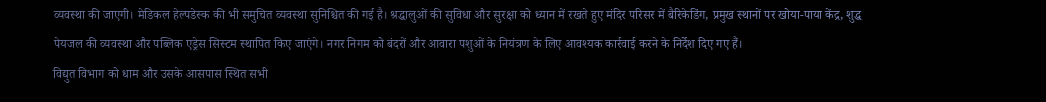व्यवस्था की जाएगी। मेडिकल हेल्पडेस्क की भी समुचित व्यवस्था सुनिश्चित की गई है। श्रद्धालुओं की सुविधा और सुरक्षा को ध्यान में रखते हुए मंदिर परिसर में बैरिकेडिंग, प्रमुख स्थानों पर खोया-पाया केंद्र, शुद्ध पेयजल की व्यवस्था और पब्लिक एड्रेस सिस्टम स्थापित किए जाएंगे। नगर निगम को बंदरों और आवारा पशुओं के नियंत्रण के लिए आवश्यक कार्रवाई करने के निर्देश दिए गए हैं।
विद्युत विभाग को धाम और उसके आसपास स्थित सभी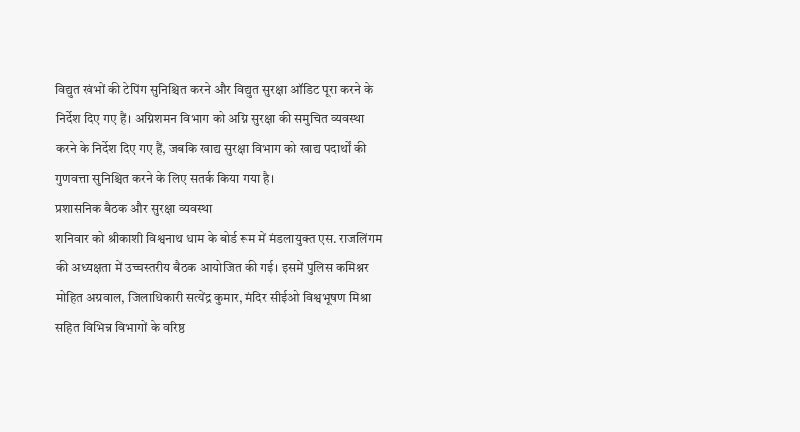विद्युत खंभों की टेपिंग सुनिश्चित करने और विद्युत सुरक्षा ऑडिट पूरा करने के निर्देश दिए गए हैं। अग्निशमन विभाग को अग्नि सुरक्षा की समुचित व्यवस्था करने के निर्देश दिए गए हैं, जबकि खाद्य सुरक्षा विभाग को खाद्य पदार्थों की गुणवत्ता सुनिश्चित करने के लिए सतर्क किया गया है।
प्रशासनिक बैठक और सुरक्षा व्यवस्था
शनिवार को श्रीकाशी विश्वनाथ धाम के बोर्ड रूम में मंडलायुक्त एस. राजलिंगम की अध्यक्षता में उच्चस्तरीय बैठक आयोजित की गई। इसमें पुलिस कमिश्नर मोहित अग्रवाल, जिलाधिकारी सत्येंद्र कुमार, मंदिर सीईओ विश्वभूषण मिश्रा सहित विभिन्न विभागों के वरिष्ठ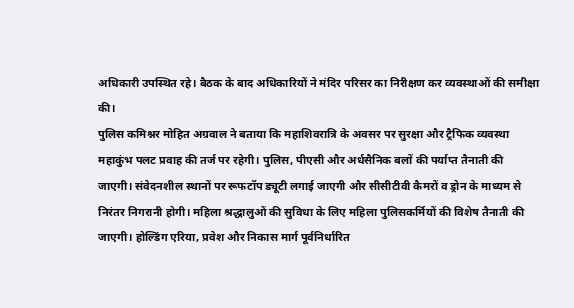अधिकारी उपस्थित रहे। बैठक के बाद अधिकारियों ने मंदिर परिसर का निरीक्षण कर व्यवस्थाओं की समीक्षा की।
पुलिस कमिश्नर मोहित अग्रवाल ने बताया कि महाशिवरात्रि के अवसर पर सुरक्षा और ट्रैफिक व्यवस्था महाकुंभ पलट प्रवाह की तर्ज पर रहेगी। पुलिस, पीएसी और अर्धसैनिक बलों की पर्याप्त तैनाती की जाएगी। संवेदनशील स्थानों पर रूफटॉप ड्यूटी लगाई जाएगी और सीसीटीवी कैमरों व ड्रोन के माध्यम से निरंतर निगरानी होगी। महिला श्रद्धालुओं की सुविधा के लिए महिला पुलिसकर्मियों की विशेष तैनाती की जाएगी। होल्डिंग एरिया, प्रवेश और निकास मार्ग पूर्वनिर्धारित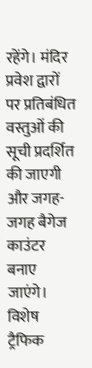रहेंगे। मंदिर प्रवेश द्वारों पर प्रतिबंधित वस्तुओं की सूची प्रदर्शित की जाएगी और जगह-जगह बैगेज काउंटर बनाए जाएंगे।
विशेष ट्रैफिक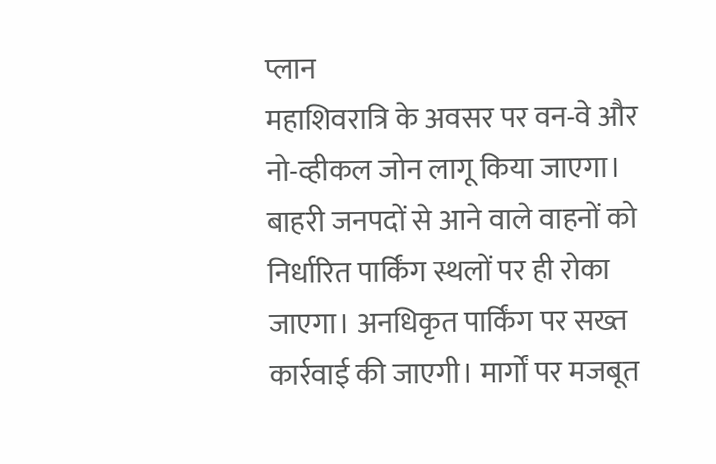प्लान
महाशिवरात्रि के अवसर पर वन-वे और नो-व्हीकल जोन लागू किया जाएगा। बाहरी जनपदों से आने वाले वाहनों को निर्धारित पार्किंग स्थलों पर ही रोका जाएगा। अनधिकृत पार्किंग पर सख्त कार्रवाई की जाएगी। मार्गों पर मजबूत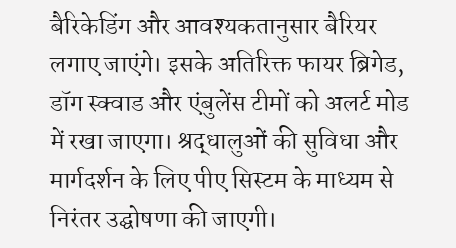बैरिकेडिंग और आवश्यकतानुसार बैरियर लगाए जाएंगे। इसके अतिरिक्त फायर ब्रिगेड, डॉग स्क्वाड और एंबुलेंस टीमों को अलर्ट मोड में रखा जाएगा। श्रद्धालुओं की सुविधा और मार्गदर्शन के लिए पीए सिस्टम के माध्यम से निरंतर उद्घोषणा की जाएगी।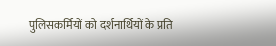पुलिसकर्मियों को दर्शनार्थियों के प्रति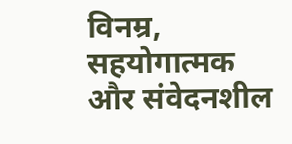विनम्र, सहयोगात्मक और संवेदनशील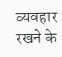व्यवहार रखने के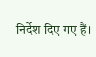निर्देश दिए गए हैं।